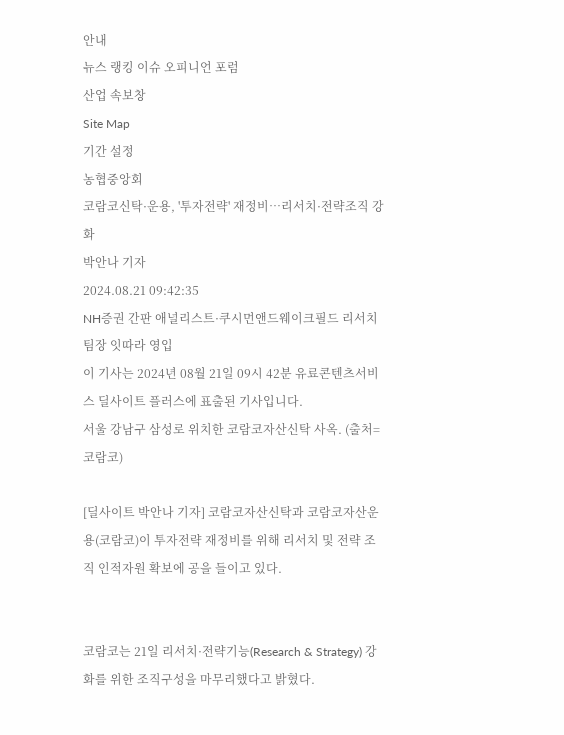안내
뉴스 랭킹 이슈 오피니언 포럼
산업 속보창
Site Map
기간 설정
농협중앙회
코람코신탁·운용, '투자전략' 재정비…리서치·전략조직 강화
박안나 기자
2024.08.21 09:42:35
NH증권 간판 애널리스트·쿠시먼앤드웨이크필드 리서치팀장 잇따라 영입
이 기사는 2024년 08월 21일 09시 42분 유료콘텐츠서비스 딜사이트 플러스에 표출된 기사입니다.
서울 강남구 삼성로 위치한 코람코자산신탁 사옥. (출처=코람코)

[딜사이트 박안나 기자] 코람코자산신탁과 코람코자산운용(코람코)이 투자전략 재정비를 위해 리서치 및 전략 조직 인적자원 확보에 공을 들이고 있다.


코람코는 21일 리서치·전략기능(Research & Strategy) 강화를 위한 조직구성을 마무리했다고 밝혔다.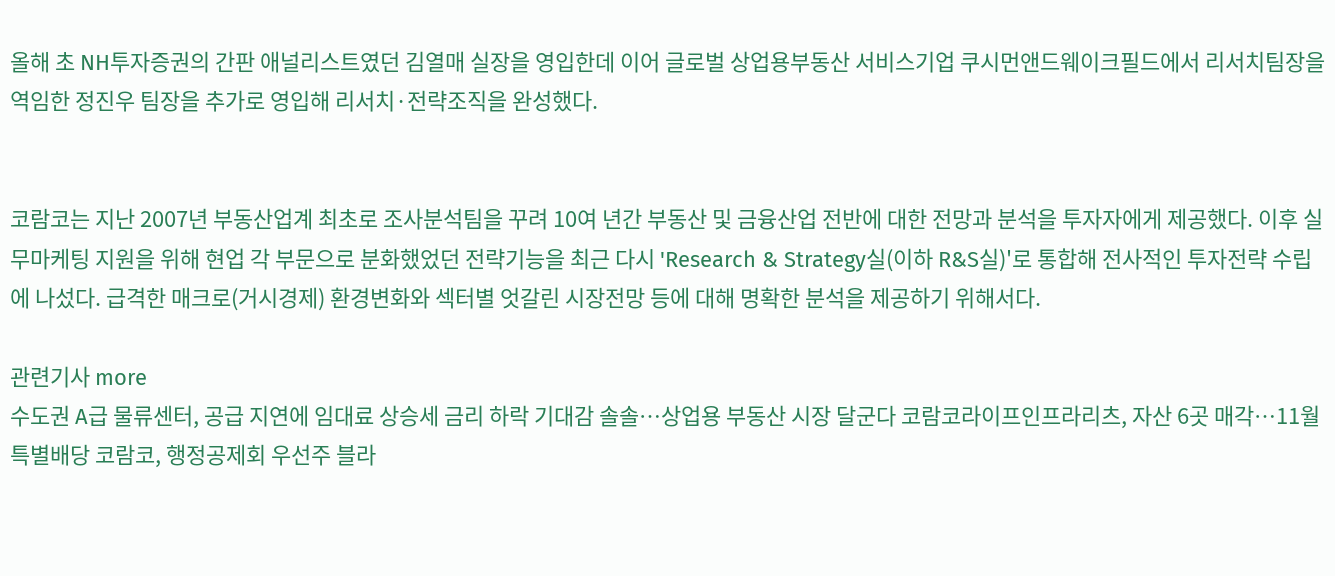올해 초 NH투자증권의 간판 애널리스트였던 김열매 실장을 영입한데 이어 글로벌 상업용부동산 서비스기업 쿠시먼앤드웨이크필드에서 리서치팀장을 역임한 정진우 팀장을 추가로 영입해 리서치·전략조직을 완성했다.


코람코는 지난 2007년 부동산업계 최초로 조사분석팀을 꾸려 10여 년간 부동산 및 금융산업 전반에 대한 전망과 분석을 투자자에게 제공했다. 이후 실무마케팅 지원을 위해 현업 각 부문으로 분화했었던 전략기능을 최근 다시 'Research & Strategy실(이하 R&S실)'로 통합해 전사적인 투자전략 수립에 나섰다. 급격한 매크로(거시경제) 환경변화와 섹터별 엇갈린 시장전망 등에 대해 명확한 분석을 제공하기 위해서다.

관련기사 more
수도권 A급 물류센터, 공급 지연에 임대료 상승세 금리 하락 기대감 솔솔…상업용 부동산 시장 달군다 코람코라이프인프라리츠, 자산 6곳 매각…11월 특별배당 코람코, 행정공제회 우선주 블라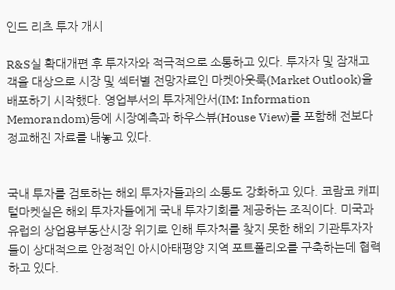인드 리츠 투자 개시

R&S실 확대개편 후 투자자와 적극적으로 소통하고 있다. 투자자 및 잠재고객을 대상으로 시장 및 섹터별 전망자료인 마켓아웃룩(Market Outlook)을 배포하기 시작했다. 영업부서의 투자제안서(IM: Information Memorandom)등에 시장예측과 하우스뷰(House View)를 포함해 전보다 정교해진 자료를 내놓고 있다.


국내 투자를 검토하는 해외 투자자들과의 소통도 강화하고 있다. 코람코 캐피털마켓실은 해외 투자자들에게 국내 투자기회를 제공하는 조직이다. 미국과 유럽의 상업용부동산시장 위기로 인해 투자처를 찾지 못한 해외 기관투자자들이 상대적으로 안정적인 아시아태평양 지역 포트폴리오를 구축하는데 협력하고 있다.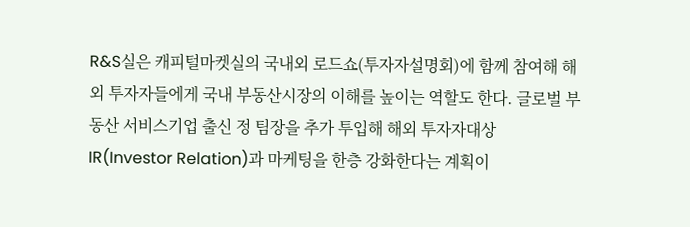R&S실은 캐피털마켓실의 국내외 로드쇼(투자자설명회)에 함께 참여해 해외 투자자들에게 국내 부동산시장의 이해를 높이는 역할도 한다. 글로벌 부동산 서비스기업 출신 정 팀장을 추가 투입해 해외 투자자대상 IR(Investor Relation)과 마케팅을 한층 강화한다는 계획이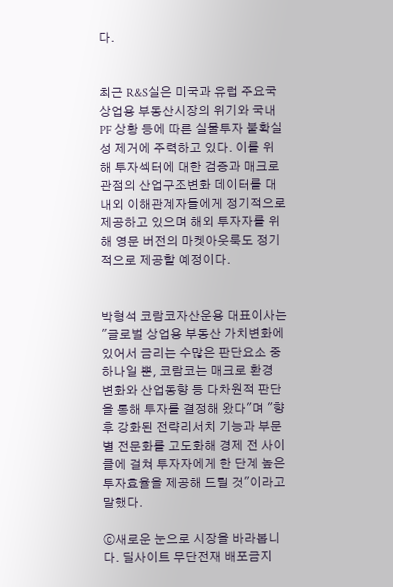다.


최근 R&S실은 미국과 유럽 주요국 상업용 부동산시장의 위기와 국내 PF 상황 등에 따른 실물투자 불확실성 제거에 주력하고 있다. 이를 위해 투자섹터에 대한 검증과 매크로 관점의 산업구조변화 데이터를 대내외 이해관계자들에게 정기적으로 제공하고 있으며 해외 투자자를 위해 영문 버전의 마켓아웃룩도 정기적으로 제공할 예정이다.


박형석 코람코자산운용 대표이사는 "글로벌 상업용 부동산 가치변화에 있어서 금리는 수많은 판단요소 중 하나일 뿐, 코람코는 매크로 환경 변화와 산업동향 등 다차원적 판단을 통해 투자를 결정해 왔다"며 "향후 강화된 전략리서치 기능과 부문별 전문화를 고도화해 경제 전 사이클에 걸쳐 투자자에게 한 단계 높은 투자효율을 제공해 드릴 것"이라고 말했다.

ⓒ새로운 눈으로 시장을 바라봅니다. 딜사이트 무단전재 배포금지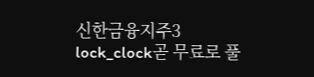신한금융지주3
lock_clock곧 무료로 풀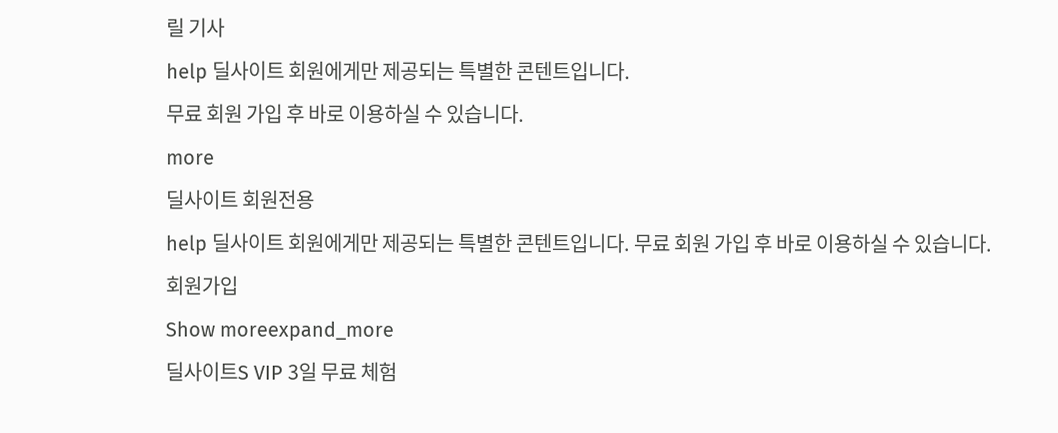릴 기사
help 딜사이트 회원에게만 제공되는 특별한 콘텐트입니다.
무료 회원 가입 후 바로 이용하실 수 있습니다.
more
딜사이트 회원전용
help 딜사이트 회원에게만 제공되는 특별한 콘텐트입니다. 무료 회원 가입 후 바로 이용하실 수 있습니다.
회원가입
Show moreexpand_more
딜사이트S VIP 3일 무료 체험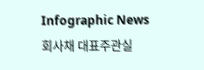Infographic News
회사채 대표주관실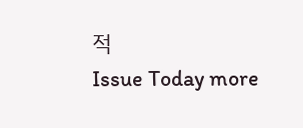적
Issue Today more